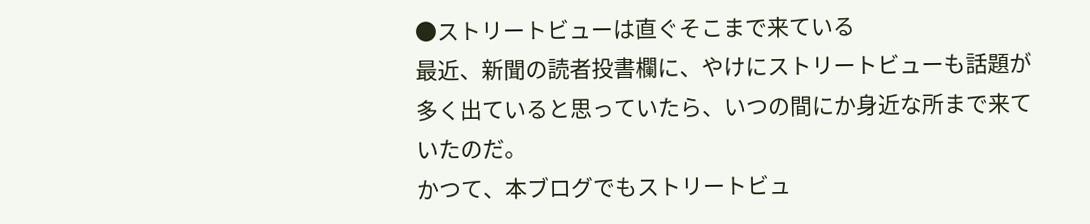●ストリートビューは直ぐそこまで来ている
最近、新聞の読者投書欄に、やけにストリートビューも話題が多く出ていると思っていたら、いつの間にか身近な所まで来ていたのだ。
かつて、本ブログでもストリートビュ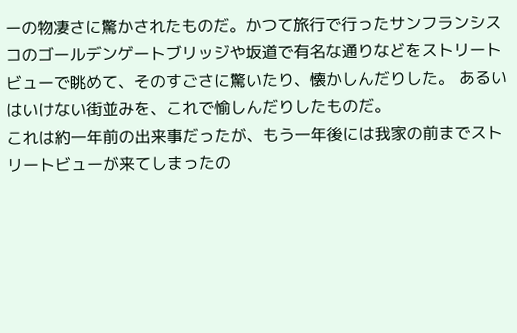ーの物凄さに驚かされたものだ。かつて旅行で行ったサンフランシスコのゴールデンゲートブリッジや坂道で有名な通りなどをストリートビューで眺めて、そのすごさに驚いたり、懐かしんだりした。 あるいはいけない街並みを、これで愉しんだりしたものだ。
これは約一年前の出来事だったが、もう一年後には我家の前までストリートビューが来てしまったの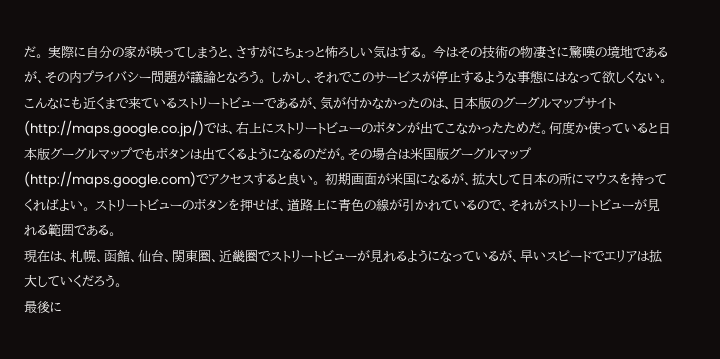だ。 実際に自分の家が映ってしまうと、さすがにちょっと怖ろしい気はする。 今はその技術の物凄さに驚嘆の境地であるが、その内プライバシー問題が議論となろう。 しかし、それでこのサービスが停止するような事態にはなって欲しくない。
こんなにも近くまで来ているストリートビューであるが、気が付かなかったのは、日本版のグーグルマップサイト(http://maps.google.co.jp/)では、右上にストリートビューのボタンが出てこなかったためだ。何度か使っていると日本版グーグルマップでもボタンは出てくるようになるのだが。その場合は米国版グーグルマップ(http://maps.google.com)でアクセスすると良い。 初期画面が米国になるが、拡大して日本の所にマウスを持ってくればよい。 ストリートビューのボタンを押せば、道路上に青色の線が引かれているので、それがストリートビューが見れる範囲である。
現在は、札幌、函館、仙台、関東圏、近畿圏でストリートビューが見れるようになっているが、早いスピードでエリアは拡大していくだろう。
最後に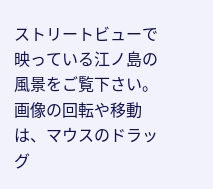ストリートビューで映っている江ノ島の風景をご覧下さい。 画像の回転や移動は、マウスのドラッグ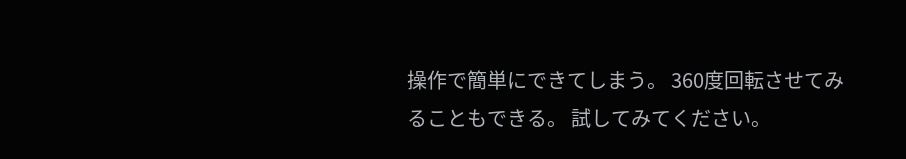操作で簡単にできてしまう。 360度回転させてみることもできる。 試してみてください。